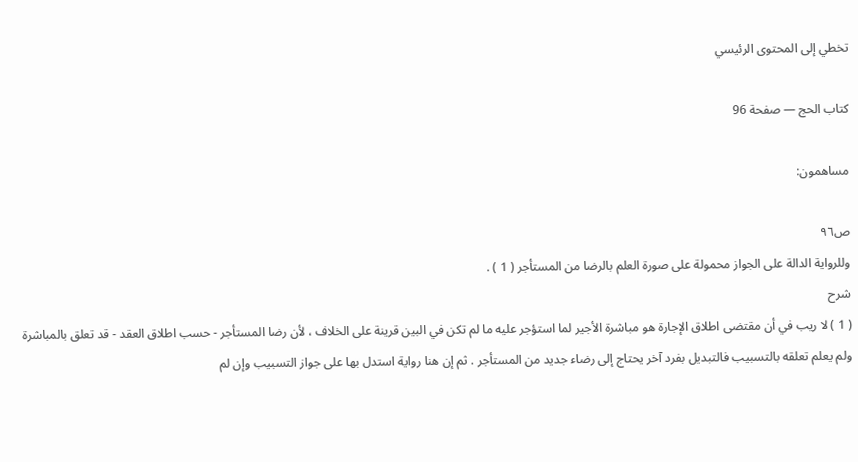تخطي إلى المحتوى الرئيسي

كتاب الحج — صفحة 96

مساهمون:

ص٩٦
وللرواية الدالة على الجواز محمولة على صورة العلم بالرضا من المستأجر ( 1 ) .
شرح
( 1 ) لا ريب في أن مقتضى اطلاق الإجارة هو مباشرة الأجير لما استؤجر عليه ما لم تكن في البين قرينة على الخلاف ، لأن رضا المستأجر - حسب اطلاق العقد - قد تعلق بالمباشرة ولم يعلم تعلقه بالتسبيب فالتبديل بفرد آخر يحتاج إلى رضاء جديد من المستأجر . ثم إن هنا رواية استدل بها على جواز التسبيب وإن لم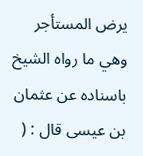يرض المستأجر وهي ما رواه الشيخ باسناده عن عثمان بن عيسى قال : (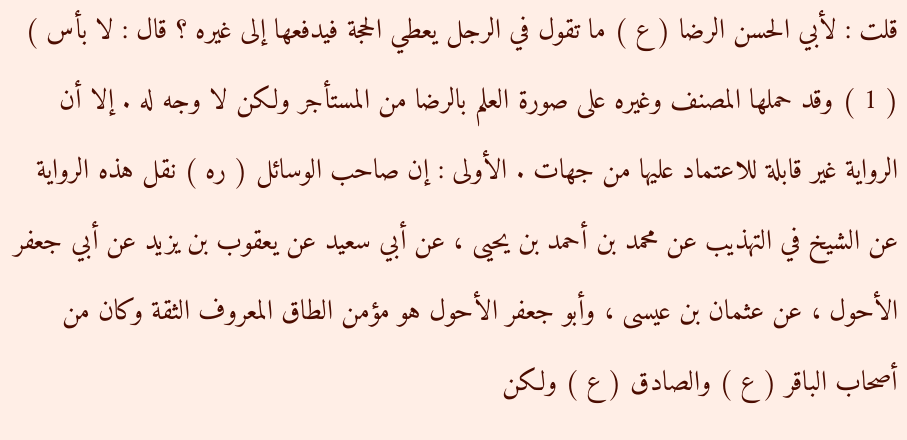قلت : لأبي الحسن الرضا ( ع ) ما تقول في الرجل يعطي الحجة فيدفعها إلى غيره ؟ قال : لا بأس ) ( 1 ) وقد حملها المصنف وغيره على صورة العلم بالرضا من المستأجر ولكن لا وجه له . إلا أن الرواية غير قابلة للاعتماد عليها من جهات . الأولى : إن صاحب الوسائل ( ره ) نقل هذه الرواية عن الشيخ في التهذيب عن محمد بن أحمد بن يحيى ، عن أبي سعيد عن يعقوب بن يزيد عن أبي جعفر الأحول ، عن عثمان بن عيسى ، وأبو جعفر الأحول هو مؤمن الطاق المعروف الثقة وكان من أصحاب الباقر ( ع ) والصادق ( ع ) ولكن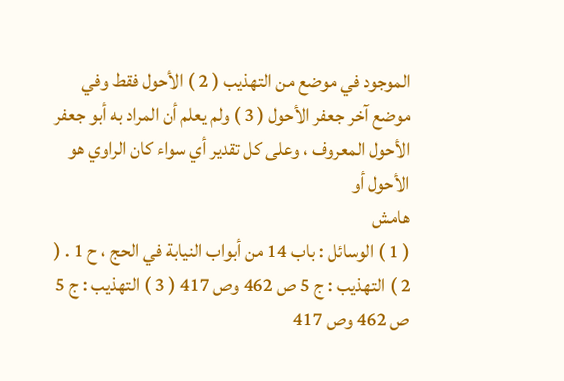الموجود في موضع من التهذيب ( 2 ) الأحول فقط وفي موضع آخر جعفر الأحول ( 3 ) ولم يعلم أن المراد به أبو جعفر الأحول المعروف ، وعلى كل تقدير أي سواء كان الراوي هو الأحول أو
هامش
( 1 ) الوسائل : باب 14 من أبواب النيابة في الحج ، ح 1 . ( 2 ) التهذيب : ج 5 ص 462 وص 417 ( 3 ) التهذيب : ج 5 ص 462 وص 417